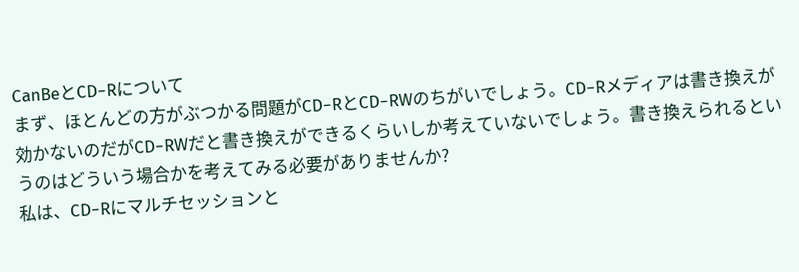CanBeとCD−Rについて
まず、ほとんどの方がぶつかる問題がCD−RとCD−RWのちがいでしょう。CD−Rメディアは書き換えが効かないのだがCD−RWだと書き換えができるくらいしか考えていないでしょう。書き換えられるというのはどういう場合かを考えてみる必要がありませんか?
私は、CD−Rにマルチセッションと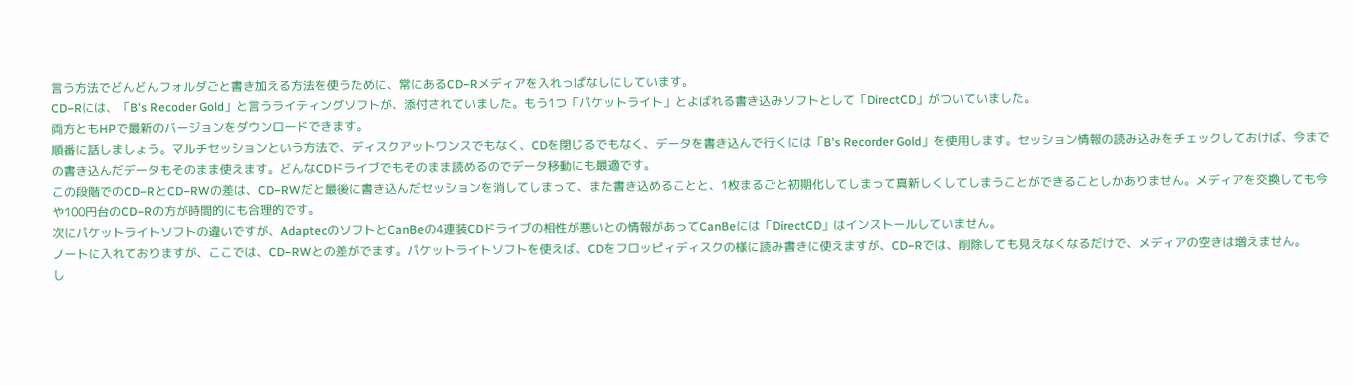言う方法でどんどんフォルダごと書き加える方法を使うために、常にあるCD−Rメディアを入れっぱなしにしています。
CD−Rには、「B's Recoder Gold」と言うライティングソフトが、添付されていました。もう1つ「パケットライト」とよばれる書き込みソフトとして「DirectCD」がついていました。
両方ともHPで最新のバージョンをダウンロードできます。
順番に話しましょう。マルチセッションという方法で、ディスクアットワンスでもなく、CDを閉じるでもなく、データを書き込んで行くには「B's Recorder Gold」を使用します。セッション情報の読み込みをチェックしておけば、今までの書き込んだデータもそのまま使えます。どんなCDドライブでもそのまま読めるのでデータ移動にも最適です。
この段階でのCD−RとCD−RWの差は、CD−RWだと最後に書き込んだセッションを消してしまって、また書き込めることと、1枚まるごと初期化してしまって真新しくしてしまうことができることしかありません。メディアを交換しても今や100円台のCD−Rの方が時間的にも合理的です。
次にパケットライトソフトの違いですが、AdaptecのソフトとCanBeの4連装CDドライブの相性が悪いとの情報があってCanBeには「DirectCD」はインストールしていません。
ノートに入れておりますが、ここでは、CD−RWとの差がでます。パケットライトソフトを使えば、CDをフロッピィディスクの様に読み書きに使えますが、CD−Rでは、削除しても見えなくなるだけで、メディアの空きは増えません。
し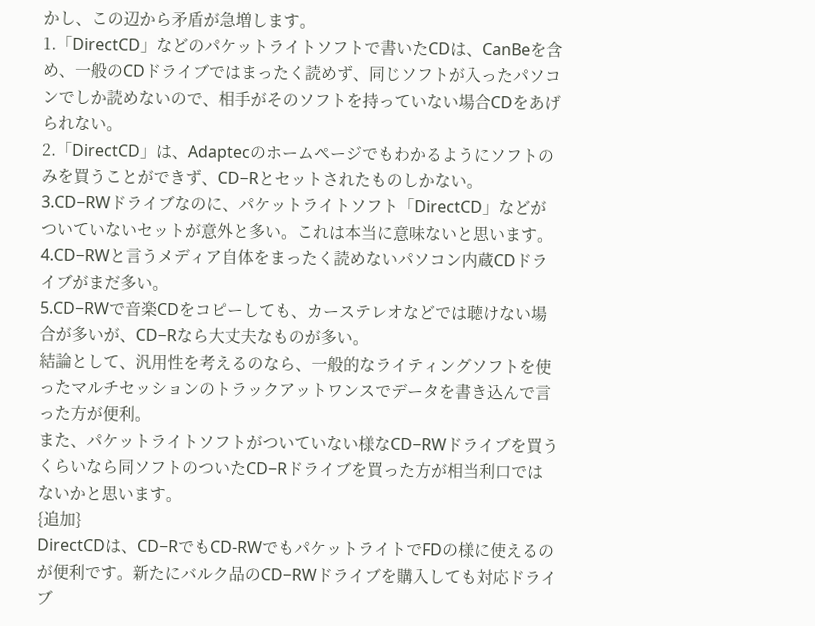かし、この辺から矛盾が急増します。
1.「DirectCD」などのパケットライトソフトで書いたCDは、CanBeを含め、一般のCDドライブではまったく読めず、同じソフトが入ったパソコンでしか読めないので、相手がそのソフトを持っていない場合CDをあげられない。
2.「DirectCD」は、Adaptecのホームページでもわかるようにソフトのみを買うことができず、CD−Rとセットされたものしかない。
3.CD−RWドライブなのに、パケットライトソフト「DirectCD」などがついていないセットが意外と多い。これは本当に意味ないと思います。
4.CD−RWと言うメディア自体をまったく読めないパソコン内蔵CDドライブがまだ多い。
5.CD−RWで音楽CDをコピーしても、カーステレオなどでは聴けない場合が多いが、CD−Rなら大丈夫なものが多い。
結論として、汎用性を考えるのなら、一般的なライティングソフトを使ったマルチセッションのトラックアットワンスでデータを書き込んで言った方が便利。
また、パケットライトソフトがついていない様なCD−RWドライブを買うくらいなら同ソフトのついたCD−Rドライブを買った方が相当利口ではないかと思います。
{追加}
DirectCDは、CD−RでもCD-RWでもパケットライトでFDの様に使えるのが便利です。新たにバルク品のCD−RWドライブを購入しても対応ドライブ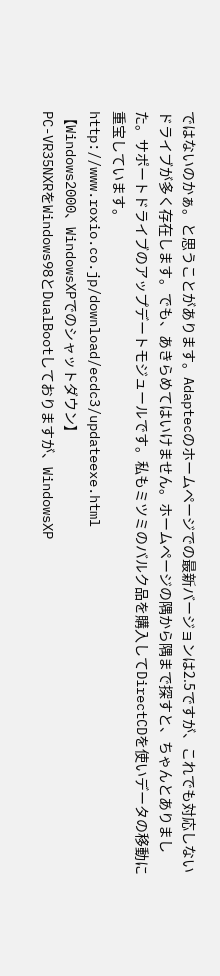ではないのかぁ。と思うことがあります。Adaptecのホームページでの最新バージョンは2.5ですが、これでも対応しないドライブが多く存在します。でも、あきらめてはいけません。ホームページの隅から隅まで探すと、ちゃんとありました。サポートドライブのアップデートモジュールです。私もミツミのバルク品を購入してDirectCDを使いデータの移動に重宝しています。
http://www.roxio.co.jp/download/ecdc3/updateexe.html
【Windows2000、WindowsXPでのシャットダウン】
PC-VR35NXRをWindows98とDualBootしておりますが、WindowsXP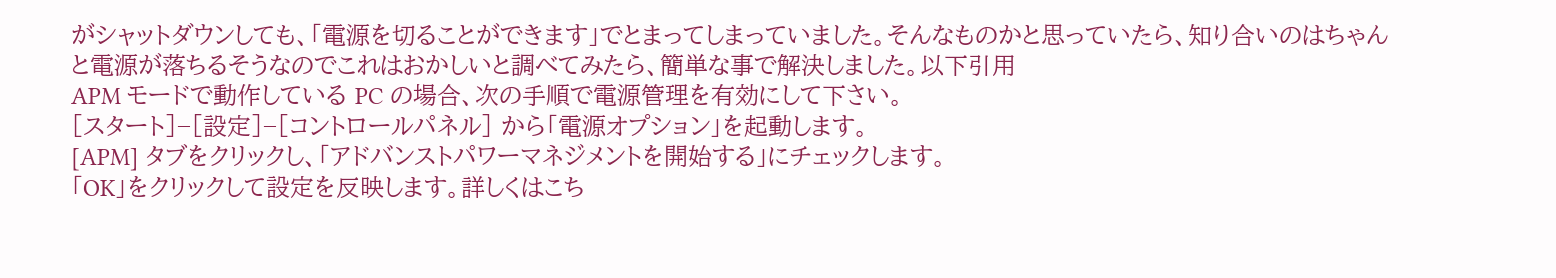がシャットダウンしても、「電源を切ることができます」でとまってしまっていました。そんなものかと思っていたら、知り合いのはちゃんと電源が落ちるそうなのでこれはおかしいと調べてみたら、簡単な事で解決しました。以下引用
APM モードで動作している PC の場合、次の手順で電源管理を有効にして下さい。
[スタート]−[設定]−[コントロールパネル] から「電源オプション」を起動します。
[APM] タブをクリックし、「アドバンストパワーマネジメントを開始する」にチェックします。
「OK」をクリックして設定を反映します。詳しくはこち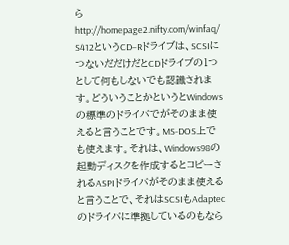ら
http://homepage2.nifty.com/winfaq/
S412というCD−Rドライブは、SCSIにつないだだけだとCDドライブの1つとして何もしないでも認識されます。どういうことかというとWindowsの標準のドライバでがそのまま使えると言うことです。MS-DOS上でも使えます。それは、Windows98の起動ディスクを作成するとコピーされるASPIドライバがそのまま使えると言うことで、それはSCSIもAdaptecのドライバに準拠しているのもなら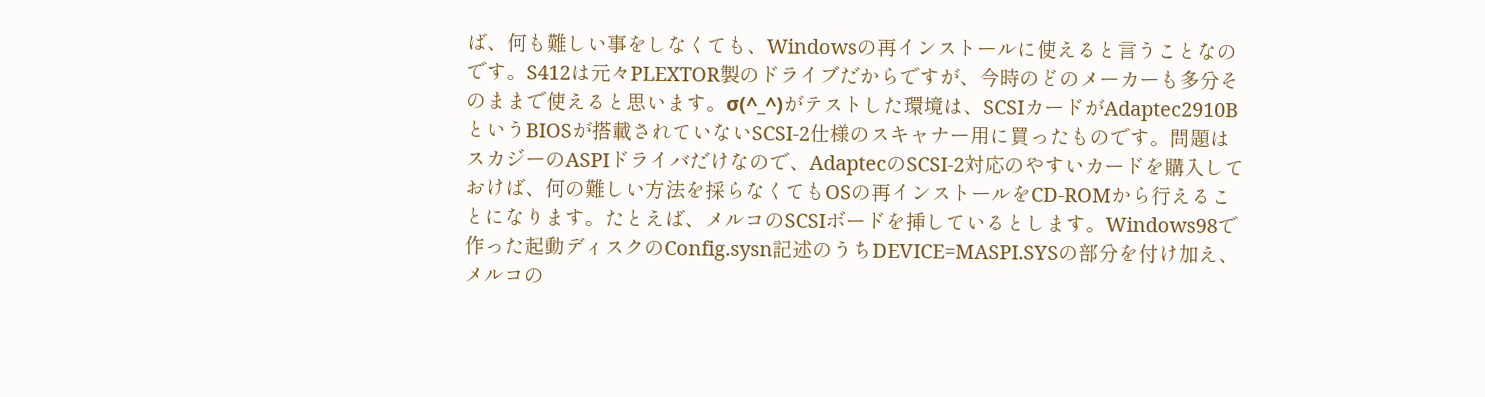ば、何も難しい事をしなくても、Windowsの再インストールに使えると言うことなのです。S412は元々PLEXTOR製のドライブだからですが、今時のどのメーカーも多分そのままで使えると思います。σ(^_^)がテストした環境は、SCSIカードがAdaptec2910BというBIOSが搭載されていないSCSI-2仕様のスキャナー用に買ったものです。問題はスカジーのASPIドライバだけなので、AdaptecのSCSI-2対応のやすいカードを購入しておけば、何の難しい方法を採らなくてもOSの再インストールをCD-ROMから行えることになります。たとえば、メルコのSCSIボードを挿しているとします。Windows98で作った起動ディスクのConfig.sysn記述のうちDEVICE=MASPI.SYSの部分を付け加え、メルコの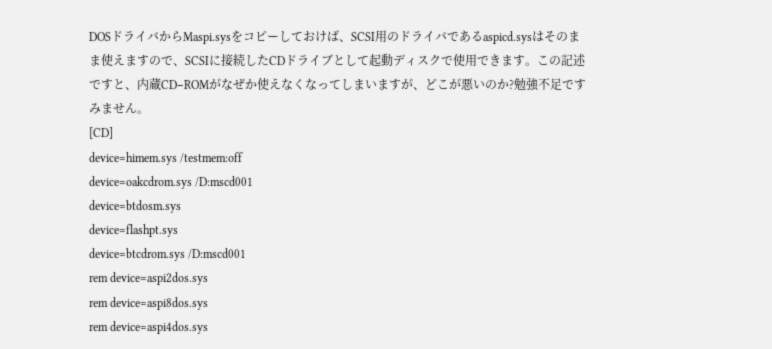DOSドライバからMaspi.sysをコピーしておけば、SCSI用のドライバであるaspicd.sysはそのまま使えますので、SCSIに接続したCDドライブとして起動ディスクで使用できます。この記述ですと、内蔵CD−ROMがなぜか使えなくなってしまいますが、どこが悪いのか?勉強不足ですみません。
[CD]
device=himem.sys /testmem:off
device=oakcdrom.sys /D:mscd001
device=btdosm.sys
device=flashpt.sys
device=btcdrom.sys /D:mscd001
rem device=aspi2dos.sys
rem device=aspi8dos.sys
rem device=aspi4dos.sys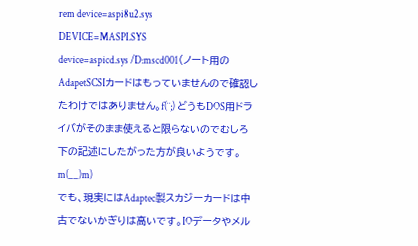rem device=aspi8u2.sys
DEVICE=MASPI.SYS
device=aspicd.sys /D:mscd001(ノート用のAdapetSCSIカードはもっていませんので確認したわけではありません。f(¨;) どうもDOS用ドライバがそのまま使えると限らないのでむしろ下の記述にしたがった方が良いようです。m(__)m)
でも、現実にはAdaptec製スカジーカードは中古でないかぎりは高いです。IOデータやメル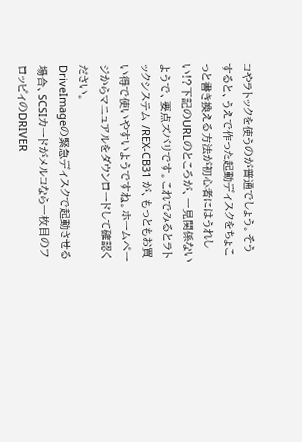コやラトックを使うのが普通でしょう。そうすると、うえで作った起動ディスクをちょこっと書き換える方法が初心者にはうれしい!?下記のURLのところが、一見関係ないようで、要点ズバリです。これでみるとラトックシステム /REX-CB31 が、もっともお買い得で使いやすいようですね。ホームページからマニュアルをダウンロードして確認ください。
DriveImageの緊急ディスクで起動させる場合、SCSIカードがメルコなら一枚目のフロッピィのDRIVER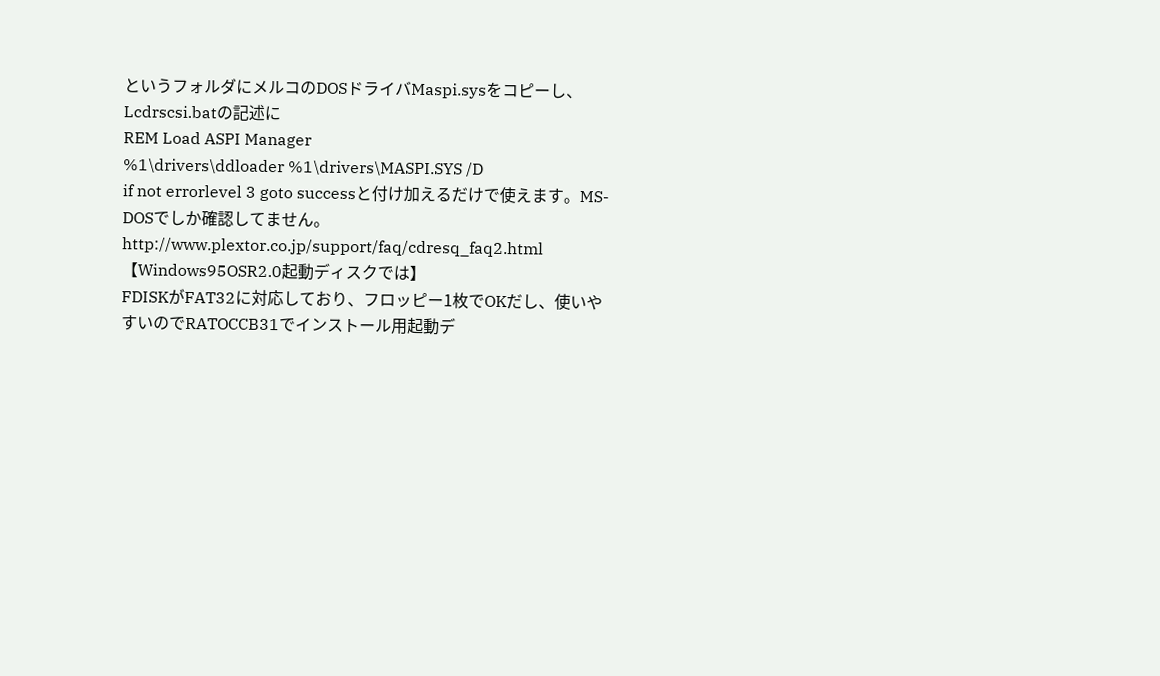というフォルダにメルコのDOSドライバMaspi.sysをコピーし、Lcdrscsi.batの記述に
REM Load ASPI Manager
%1\drivers\ddloader %1\drivers\MASPI.SYS /D
if not errorlevel 3 goto successと付け加えるだけで使えます。MS-DOSでしか確認してません。
http://www.plextor.co.jp/support/faq/cdresq_faq2.html
【Windows95OSR2.0起動ディスクでは】
FDISKがFAT32に対応しており、フロッピー1枚でOKだし、使いやすいのでRATOCCB31でインストール用起動デ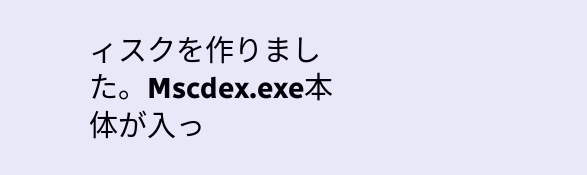ィスクを作りました。Mscdex.exe本体が入っ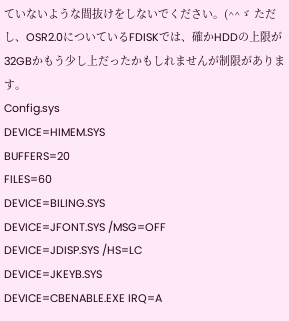ていないような間抜けをしないでください。(^^ゞ ただし、OSR2.0についているFDISKでは、確かHDDの上限が32GBかもう少し上だったかもしれませんが制限があります。
Config.sys
DEVICE=HIMEM.SYS
BUFFERS=20
FILES=60
DEVICE=BILING.SYS
DEVICE=JFONT.SYS /MSG=OFF
DEVICE=JDISP.SYS /HS=LC
DEVICE=JKEYB.SYS
DEVICE=CBENABLE.EXE IRQ=A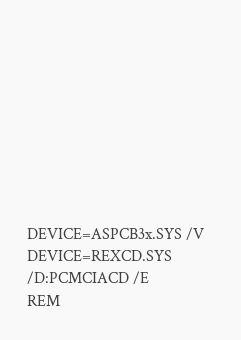DEVICE=ASPCB3x.SYS /V
DEVICE=REXCD.SYS /D:PCMCIACD /E
REM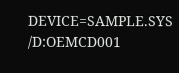DEVICE=SAMPLE.SYS /D:OEMCD001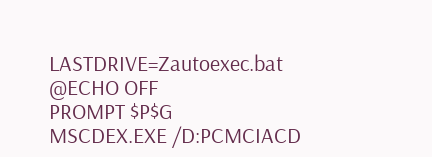LASTDRIVE=Zautoexec.bat
@ECHO OFF
PROMPT $P$G
MSCDEX.EXE /D:PCMCIACD